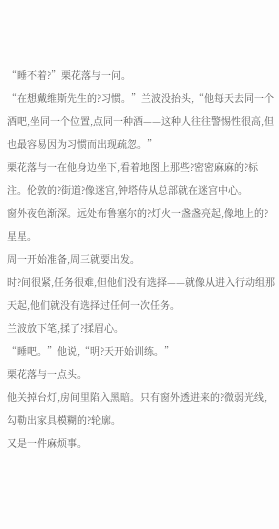“睡不着?”栗花落与一问。
“在想戴维斯先生的?习惯。”兰波没抬头,“他每天去同一个酒吧,坐同一个位置,点同一种酒——这种人往往警惕性很高,但也最容易因为习惯而出现疏忽。”
栗花落与一在他身边坐下,看着地图上那些?密密麻麻的?标注。伦敦的?街道?像迷宫,钟塔侍从总部就在迷宫中心。
窗外夜色渐深。远处布鲁塞尔的?灯火一盏盏亮起,像地上的?星星。
周一开始准备,周三就要出发。
时?间很紧,任务很难,但他们没有选择——就像从进入行动组那天起,他们就没有选择过任何一次任务。
兰波放下笔,揉了?揉眉心。
“睡吧。”他说,“明?天开始训练。”
栗花落与一点头。
他关掉台灯,房间里陷入黑暗。只有窗外透进来的?微弱光线,勾勒出家具模糊的?轮廓。
又是一件麻烦事。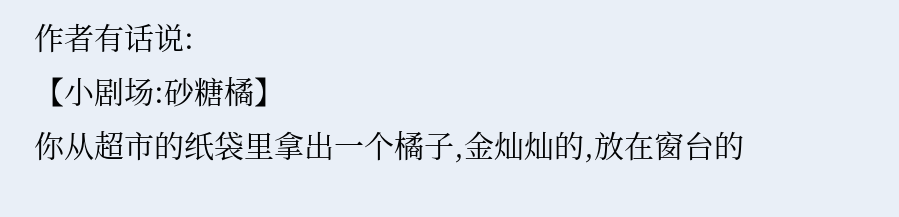作者有话说:
【小剧场:砂糖橘】
你从超市的纸袋里拿出一个橘子,金灿灿的,放在窗台的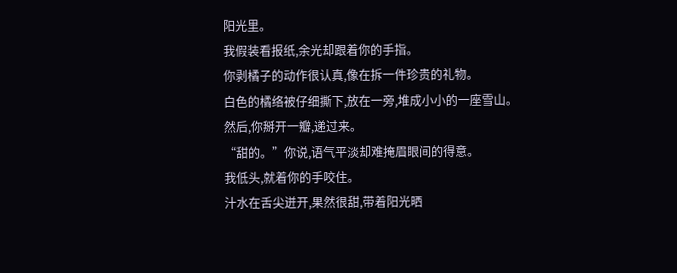阳光里。
我假装看报纸,余光却跟着你的手指。
你剥橘子的动作很认真,像在拆一件珍贵的礼物。
白色的橘络被仔细撕下,放在一旁,堆成小小的一座雪山。
然后,你掰开一瓣,递过来。
“甜的。”你说,语气平淡却难掩眉眼间的得意。
我低头,就着你的手咬住。
汁水在舌尖迸开,果然很甜,带着阳光晒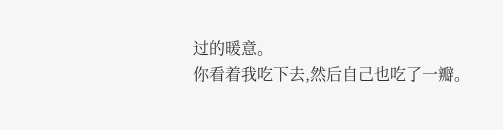过的暖意。
你看着我吃下去,然后自己也吃了一瓣。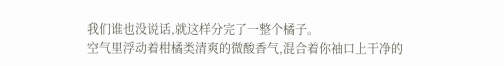我们谁也没说话,就这样分完了一整个橘子。
空气里浮动着柑橘类清爽的微酸香气,混合着你袖口上干净的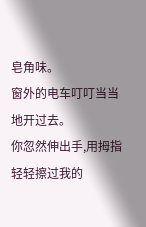皂角味。
窗外的电车叮叮当当地开过去。
你忽然伸出手,用拇指轻轻擦过我的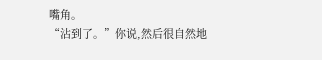嘴角。
“沾到了。”你说,然后很自然地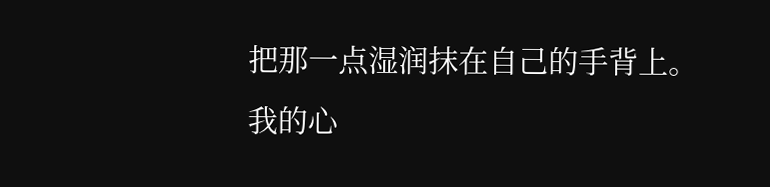把那一点湿润抹在自己的手背上。
我的心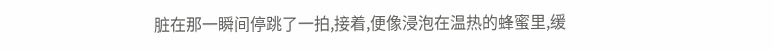脏在那一瞬间停跳了一拍,接着,便像浸泡在温热的蜂蜜里,缓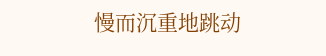慢而沉重地跳动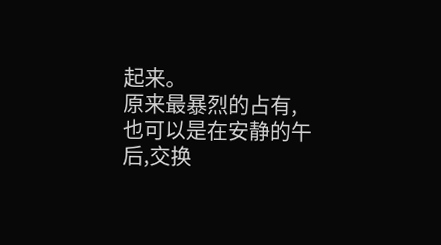起来。
原来最暴烈的占有,也可以是在安静的午后,交换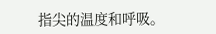指尖的温度和呼吸。